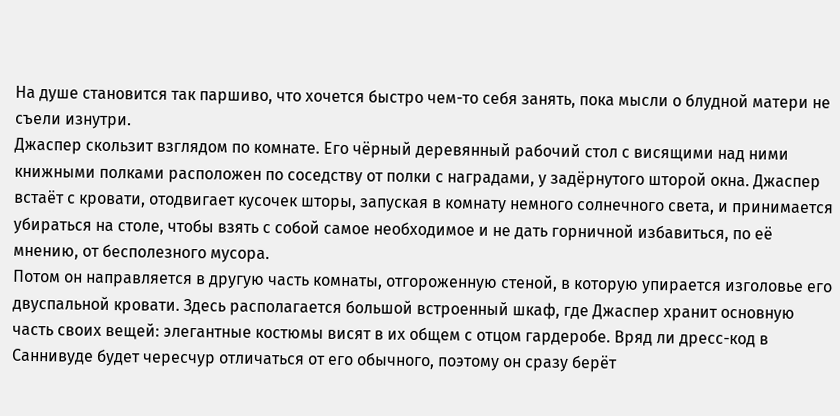На душе становится так паршиво, что хочется быстро чем-то себя занять, пока мысли о блудной матери не съели изнутри.
Джаспер скользит взглядом по комнате. Его чёрный деревянный рабочий стол с висящими над ними книжными полками расположен по соседству от полки с наградами, у задёрнутого шторой окна. Джаспер встаёт с кровати, отодвигает кусочек шторы, запуская в комнату немного солнечного света, и принимается убираться на столе, чтобы взять с собой самое необходимое и не дать горничной избавиться, по её мнению, от бесполезного мусора.
Потом он направляется в другую часть комнаты, отгороженную стеной, в которую упирается изголовье его двуспальной кровати. Здесь располагается большой встроенный шкаф, где Джаспер хранит основную часть своих вещей: элегантные костюмы висят в их общем с отцом гардеробе. Вряд ли дресс-код в Саннивуде будет чересчур отличаться от его обычного, поэтому он сразу берёт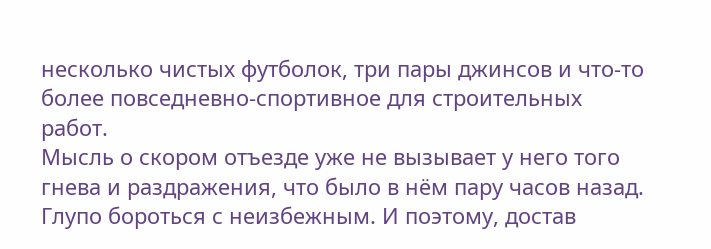несколько чистых футболок, три пары джинсов и что-то более повседневно-спортивное для строительных работ.
Мысль о скором отъезде уже не вызывает у него того гнева и раздражения, что было в нём пару часов назад. Глупо бороться с неизбежным. И поэтому, достав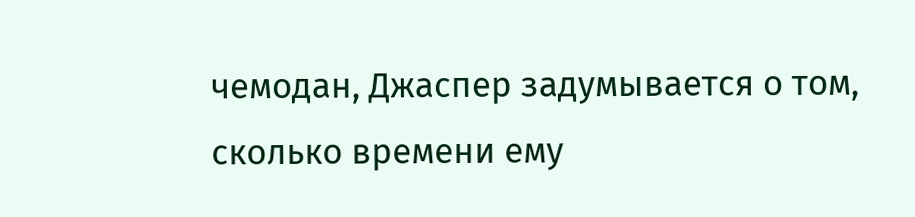чемодан, Джаспер задумывается о том, сколько времени ему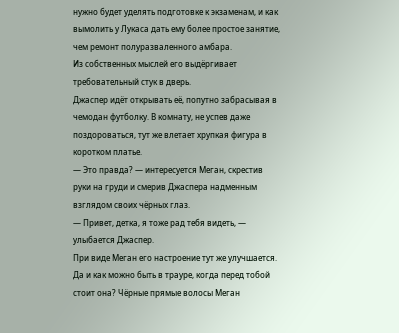нужно будет уделять подготовке к экзаменам, и как вымолить у Лукаса дать ему более простое занятие, чем ремонт полуразваленного амбара.
Из собственных мыслей его выдёргивает требовательный стук в дверь.
Джаспер идёт открывать её, попутно забрасывая в чемодан футболку. В комнату, не успев даже поздороваться, тут же влетает хрупкая фигура в коротком платье.
— Это правда? — интересуется Меган, скрестив руки на груди и смерив Джаспера надменным взглядом своих чёрных глаз.
— Привет, детка, я тоже рад тебя видеть, — улыбается Джаспер.
При виде Меган его настроение тут же улучшается. Да и как можно быть в трауре, когда перед тобой стоит она? Чёрные прямые волосы Меган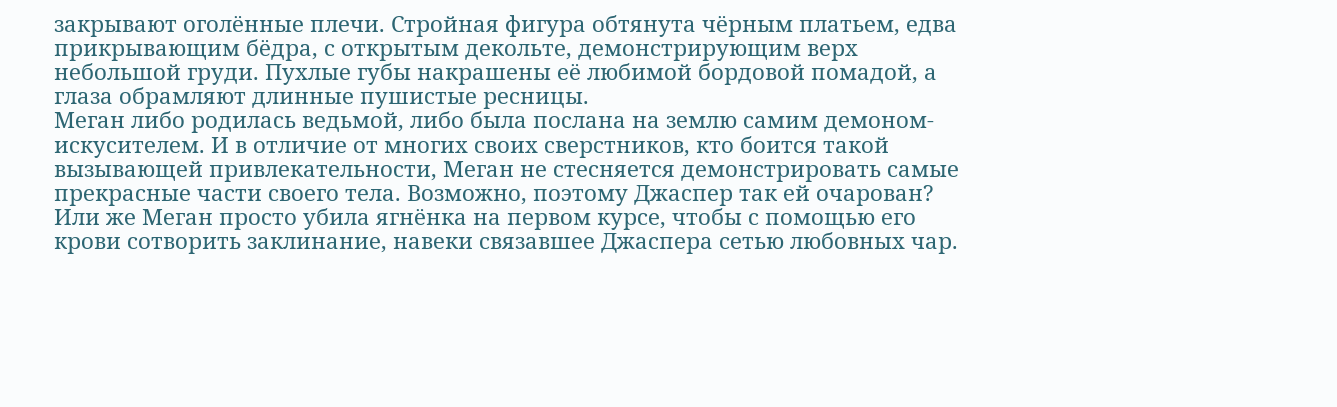закрывают оголённые плечи. Стройная фигура обтянута чёрным платьем, едва прикрывающим бёдра, с открытым декольте, демонстрирующим верх небольшой груди. Пухлые губы накрашены её любимой бордовой помадой, а глаза обрамляют длинные пушистые ресницы.
Меган либо родилась ведьмой, либо была послана на землю самим демоном-искусителем. И в отличие от многих своих сверстников, кто боится такой вызывающей привлекательности, Меган не стесняется демонстрировать самые прекрасные части своего тела. Возможно, поэтому Джаспер так ей очарован? Или же Меган просто убила ягнёнка на первом курсе, чтобы с помощью его крови сотворить заклинание, навеки связавшее Джаспера сетью любовных чар.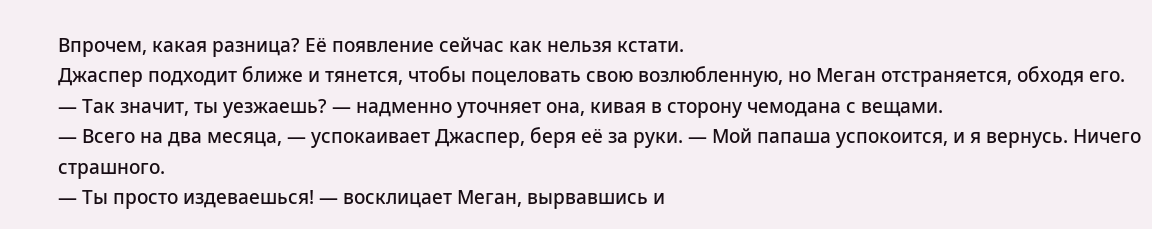Впрочем, какая разница? Её появление сейчас как нельзя кстати.
Джаспер подходит ближе и тянется, чтобы поцеловать свою возлюбленную, но Меган отстраняется, обходя его.
— Так значит, ты уезжаешь? — надменно уточняет она, кивая в сторону чемодана с вещами.
— Всего на два месяца, — успокаивает Джаспер, беря её за руки. — Мой папаша успокоится, и я вернусь. Ничего страшного.
— Ты просто издеваешься! — восклицает Меган, вырвавшись и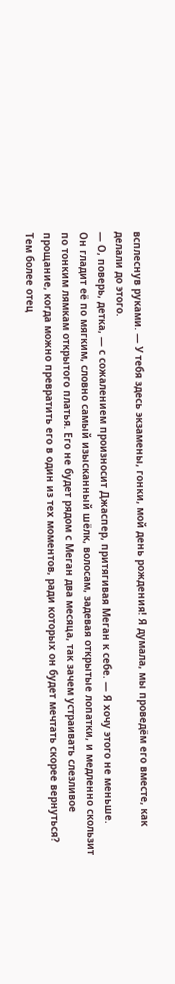всплеснув руками. — У тебя здесь экзамены, гонки, мой день рождения! Я думала, мы проведём его вместе, как делали до этого.
— О, поверь, детка, — с сожалением произносит Джаспер, притягивая Меган к себе. — Я хочу этого не меньше.
Он гладит её по мягким, словно самый изысканный шёлк, волосам, задевая открытые лопатки, и медленно скользит по тонким лямкам открытого платья. Его не будет рядом с Меган два месяца, так зачем устраивать слезливое прощание, когда можно превратить его в один из тех моментов, ради которых он будет мечтать скорее вернуться? Тем более отец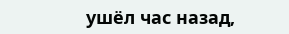ушёл час назад,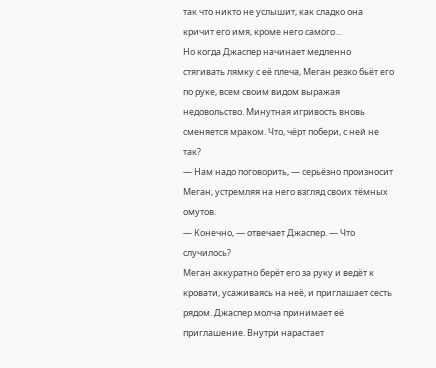так что никто не услышит, как сладко она кричит его имя, кроме него самого…
Но когда Джаспер начинает медленно стягивать лямку с её плеча, Меган резко бьёт его по руке, всем своим видом выражая недовольство. Минутная игривость вновь сменяется мраком. Что, чёрт побери, с ней не так?
— Нам надо поговорить, — серьёзно произносит Меган, устремляя на него взгляд своих тёмных омутов.
— Конечно, — отвечает Джаспер. — Что случилось?
Меган аккуратно берёт его за руку и ведёт к кровати, усаживаясь на неё, и приглашает сесть рядом. Джаспер молча принимает её приглашение. Внутри нарастает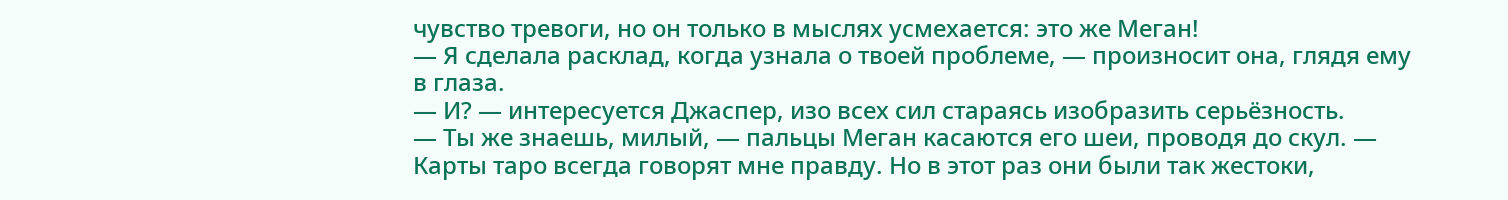чувство тревоги, но он только в мыслях усмехается: это же Меган!
— Я сделала расклад, когда узнала о твоей проблеме, — произносит она, глядя ему в глаза.
— И? — интересуется Джаспер, изо всех сил стараясь изобразить серьёзность.
— Ты же знаешь, милый, — пальцы Меган касаются его шеи, проводя до скул. — Карты таро всегда говорят мне правду. Но в этот раз они были так жестоки,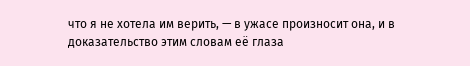что я не хотела им верить, — в ужасе произносит она, и в доказательство этим словам её глаза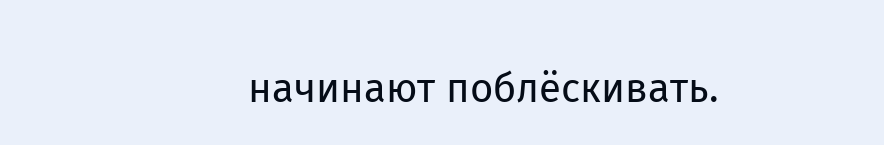начинают поблёскивать.